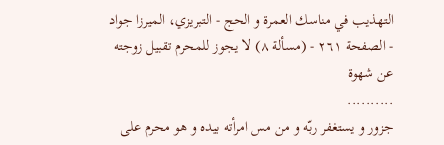التهذيب في مناسك العمرة و الحج - التبريزي، الميرزا جواد - الصفحة ٢٦١ - (مسألة ٨) لا يجوز للمحرم تقبيل زوجته عن شهوة
..........
جزور و يستغفر ربّه و من مس امرأته بيده و هو محرم على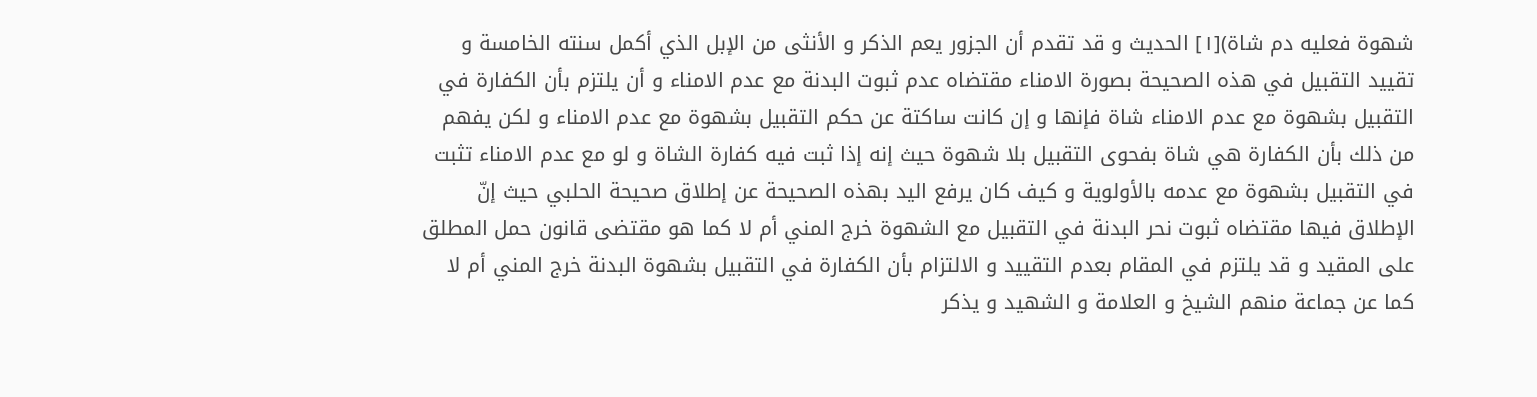شهوة فعليه دم شاة)[١] الحديث و قد تقدم أن الجزور يعم الذكر و الأنثى من الإبل الذي أكمل سنته الخامسة و تقييد التقبيل في هذه الصحيحة بصورة الامناء مقتضاه عدم ثبوت البدنة مع عدم الامناء و أن يلتزم بأن الكفارة في التقبيل بشهوة مع عدم الامناء شاة فإنها و إن كانت ساكتة عن حكم التقبيل بشهوة مع عدم الامناء و لكن يفهم من ذلك بأن الكفارة هي شاة بفحوى التقبيل بلا شهوة حيث إنه إذا ثبت فيه كفارة الشاة و لو مع عدم الامناء تثبت في التقبيل بشهوة مع عدمه بالأولوية و كيف كان يرفع اليد بهذه الصحيحة عن إطلاق صحيحة الحلبي حيث إنّ الإطلاق فيها مقتضاه ثبوت نحر البدنة في التقبيل مع الشهوة خرج المني أم لا كما هو مقتضى قانون حمل المطلق على المقيد و قد يلتزم في المقام بعدم التقييد و الالتزام بأن الكفارة في التقبيل بشهوة البدنة خرج المني أم لا كما عن جماعة منهم الشيخ و العلامة و الشهيد و يذكر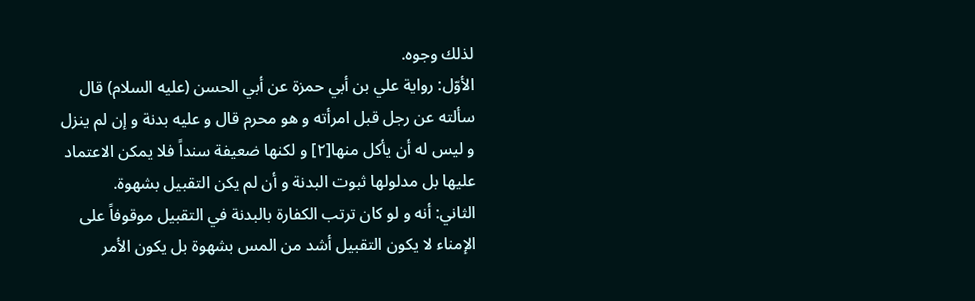لذلك وجوه.
الأوّل: رواية علي بن أبي حمزة عن أبي الحسن (عليه السلام) قال سألته عن رجل قبل امرأته و هو محرم قال و عليه بدنة و إن لم ينزل و ليس له أن يأكل منها[٢] و لكنها ضعيفة سنداً فلا يمكن الاعتماد عليها بل مدلولها ثبوت البدنة و أن لم يكن التقبيل بشهوة.
الثاني: أنه و لو كان ترتب الكفارة بالبدنة في التقبيل موقوفاً على الإمناء لا يكون التقبيل أشد من المس بشهوة بل يكون الأمر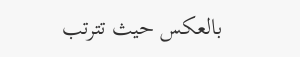بالعكس حيث تترتب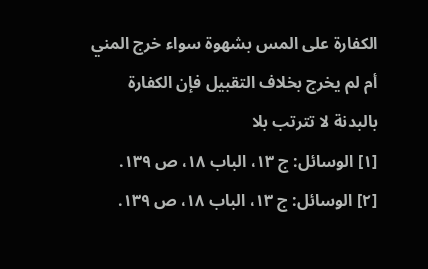الكفارة على المس بشهوة سواء خرج المني أم لم يخرج بخلاف التقبيل فإن الكفارة بالبدنة لا تترتب بلا
[١] الوسائل: ج ١٣، الباب ١٨، ص ١٣٩.
[٢] الوسائل: ج ١٣، الباب ١٨، ص ١٣٩.